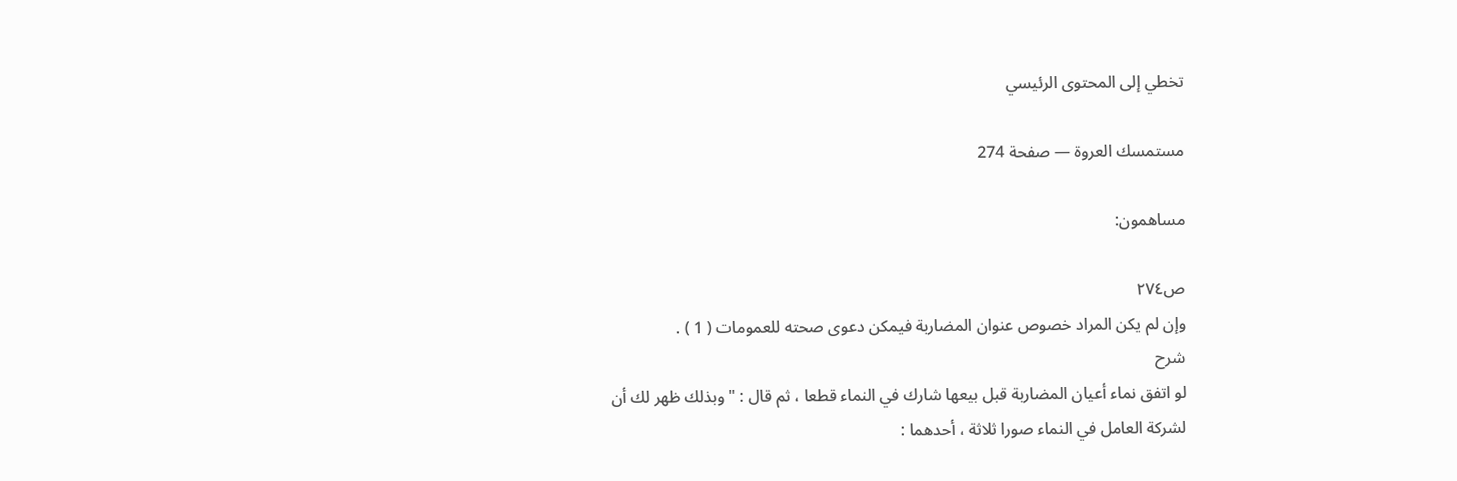تخطي إلى المحتوى الرئيسي

مستمسك العروة — صفحة 274

مساهمون:

ص٢٧٤
وإن لم يكن المراد خصوص عنوان المضاربة فيمكن دعوى صحته للعمومات ( 1 ) .
شرح
لو اتفق نماء أعيان المضاربة قبل بيعها شارك في النماء قطعا ، ثم قال : " وبذلك ظهر لك أن لشركة العامل في النماء صورا ثلاثة ، أحدهما :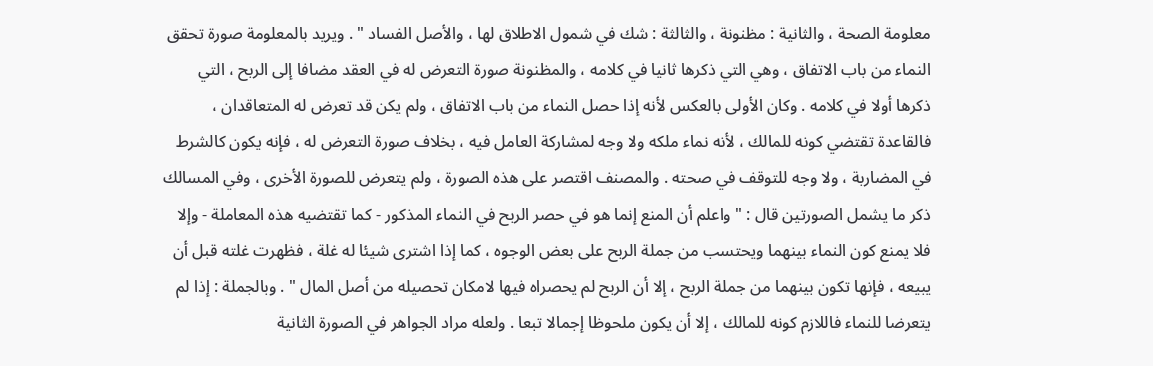معلومة الصحة ، والثانية : مظنونة ، والثالثة : شك في شمول الاطلاق لها ، والأصل الفساد " . ويريد بالمعلومة صورة تحقق النماء من باب الاتفاق ، وهي التي ذكرها ثانيا في كلامه ، والمظنونة صورة التعرض له في العقد مضافا إلى الربح ، التي ذكرها أولا في كلامه . وكان الأولى بالعكس لأنه إذا حصل النماء من باب الاتفاق ، ولم يكن قد تعرض له المتعاقدان ، فالقاعدة تقتضي كونه للمالك ، لأنه نماء ملكه ولا وجه لمشاركة العامل فيه ، بخلاف صورة التعرض له ، فإنه يكون كالشرط في المضاربة ، ولا وجه للتوقف في صحته . والمصنف اقتصر على هذه الصورة ، ولم يتعرض للصورة الأخرى ، وفي المسالك ذكر ما يشمل الصورتين قال : " واعلم أن المنع إنما هو في حصر الربح في النماء المذكور - كما تقتضيه هذه المعاملة - وإلا فلا يمنع كون النماء بينهما ويحتسب من جملة الربح على بعض الوجوه ، كما إذا اشترى شيئا له غلة ، فظهرت غلته قبل أن يبيعه ، فإنها تكون بينهما من جملة الربح ، إلا أن الربح لم يحصراه فيها لامكان تحصيله من أصل المال " . وبالجملة : إذا لم يتعرضا للنماء فاللازم كونه للمالك ، إلا أن يكون ملحوظا إجمالا تبعا . ولعله مراد الجواهر في الصورة الثانية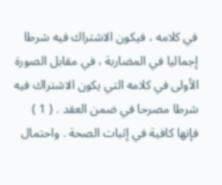في كلامه ، فيكون الاشتراك فيه شرطا إجماليا في المضاربة ، في مقابل الصورة الأولى في كلامه التي يكون الاشتراك فيه شرطا مصرحا في ضمن العقد . ( 1 ) فإنها كافية في إثبات الصحة . واحتمال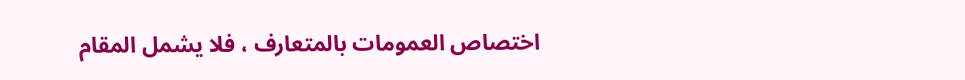اختصاص العمومات بالمتعارف ، فلا يشمل المقام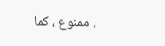. ممنوع ، كما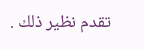تقدم نظير ذلك .